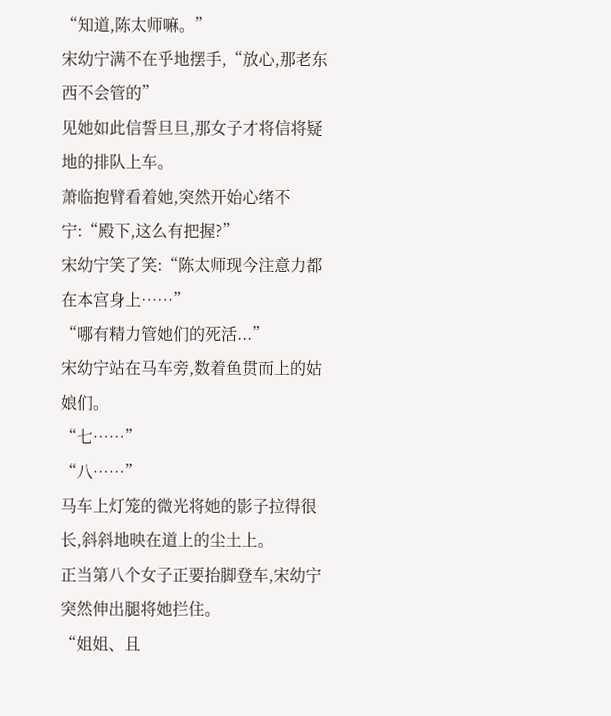“知道,陈太师嘛。”
宋幼宁满不在乎地摆手,“放心,那老东西不会管的”
见她如此信誓旦旦,那女子才将信将疑地的排队上车。
萧临抱臂看着她,突然开始心绪不宁:“殿下,这么有把握?”
宋幼宁笑了笑:“陈太师现今注意力都在本宫身上……”
“哪有精力管她们的死活...”
宋幼宁站在马车旁,数着鱼贯而上的姑娘们。
“七……”
“八……”
马车上灯笼的微光将她的影子拉得很长,斜斜地映在道上的尘土上。
正当第八个女子正要抬脚登车,宋幼宁突然伸出腿将她拦住。
“姐姐、且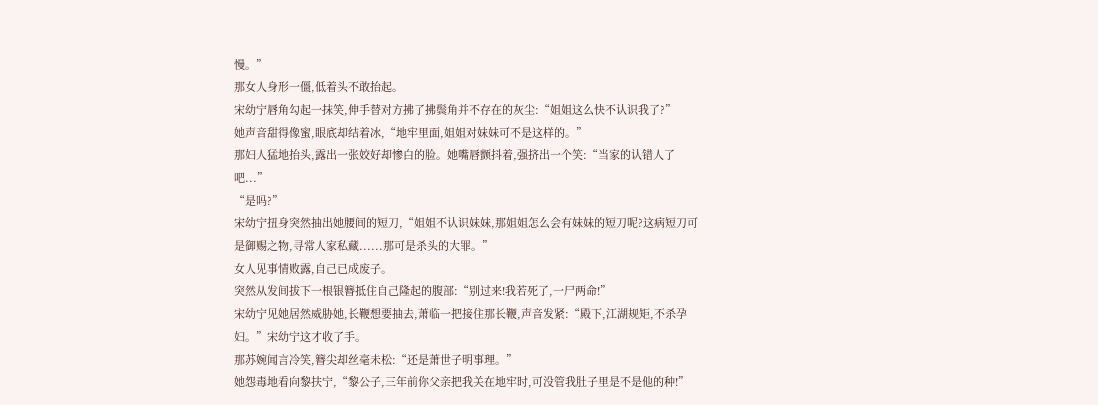慢。”
那女人身形一僵,低着头不敢抬起。
宋幼宁唇角勾起一抹笑,伸手替对方拂了拂鬓角并不存在的灰尘:“姐姐这么快不认识我了?”
她声音甜得像蜜,眼底却结着冰,“地牢里面,姐姐对妹妹可不是这样的。”
那妇人猛地抬头,露出一张姣好却惨白的脸。她嘴唇颤抖着,强挤出一个笑:“当家的认错人了吧...”
“是吗?”
宋幼宁扭身突然抽出她腰间的短刀,“姐姐不认识妹妹,那姐姐怎么会有妹妹的短刀呢?这病短刀可是御赐之物,寻常人家私藏......那可是杀头的大罪。”
女人见事情败露,自己已成废子。
突然从发间拔下一根银簪抵住自己隆起的腹部:“别过来!我若死了,一尸两命!”
宋幼宁见她居然威胁她,长鞭想要抽去,萧临一把接住那长鞭,声音发紧:“殿下,江湖规矩,不杀孕妇。”宋幼宁这才收了手。
那苏婉闻言冷笑,簪尖却丝毫未松:“还是萧世子明事理。”
她怨毒地看向黎扶宁,“黎公子,三年前你父亲把我关在地牢时,可没管我肚子里是不是他的种!”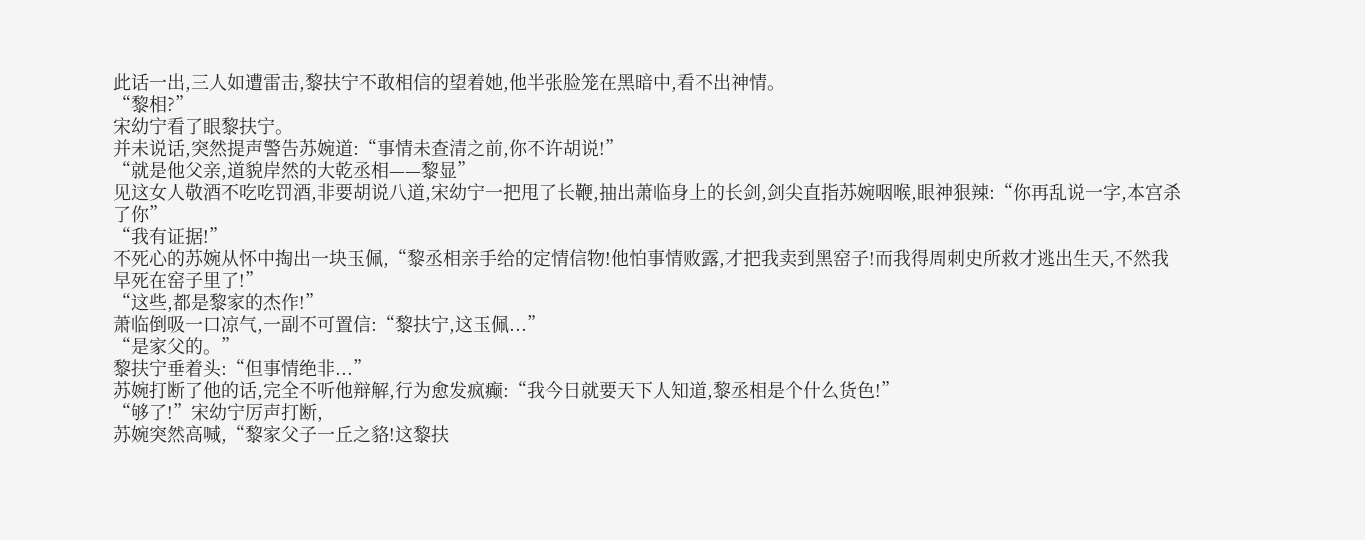此话一出,三人如遭雷击,黎扶宁不敢相信的望着她,他半张脸笼在黑暗中,看不出神情。
“黎相?”
宋幼宁看了眼黎扶宁。
并未说话,突然提声警告苏婉道:“事情未查清之前,你不许胡说!”
“就是他父亲,道貌岸然的大乾丞相——黎显”
见这女人敬酒不吃吃罚酒,非要胡说八道,宋幼宁一把甩了长鞭,抽出萧临身上的长剑,剑尖直指苏婉咽喉,眼神狠辣:“你再乱说一字,本宫杀了你”
“我有证据!”
不死心的苏婉从怀中掏出一块玉佩,“黎丞相亲手给的定情信物!他怕事情败露,才把我卖到黑窑子!而我得周刺史所救才逃出生天,不然我早死在窑子里了!”
“这些,都是黎家的杰作!”
萧临倒吸一口凉气,一副不可置信:“黎扶宁,这玉佩...”
“是家父的。”
黎扶宁垂着头:“但事情绝非...”
苏婉打断了他的话,完全不听他辩解,行为愈发疯癫:“我今日就要天下人知道,黎丞相是个什么货色!”
“够了!”宋幼宁厉声打断,
苏婉突然高喊,“黎家父子一丘之貉!这黎扶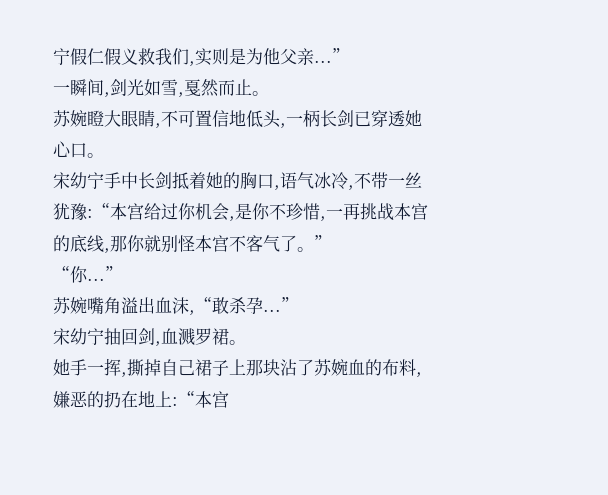宁假仁假义救我们,实则是为他父亲...”
一瞬间,剑光如雪,戛然而止。
苏婉瞪大眼睛,不可置信地低头,一柄长剑已穿透她心口。
宋幼宁手中长剑抵着她的胸口,语气冰冷,不带一丝犹豫:“本宫给过你机会,是你不珍惜,一再挑战本宫的底线,那你就别怪本宫不客气了。”
“你...”
苏婉嘴角溢出血沫,“敢杀孕...”
宋幼宁抽回剑,血溅罗裙。
她手一挥,撕掉自己裙子上那块沾了苏婉血的布料,嫌恶的扔在地上:“本宫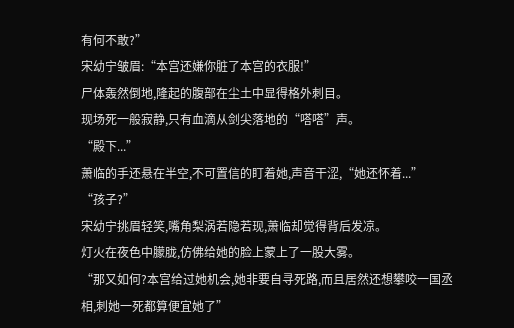有何不敢?”
宋幼宁皱眉:“本宫还嫌你脏了本宫的衣服!”
尸体轰然倒地,隆起的腹部在尘土中显得格外刺目。
现场死一般寂静,只有血滴从剑尖落地的“嗒嗒”声。
“殿下...”
萧临的手还悬在半空,不可置信的盯着她,声音干涩,“她还怀着...”
“孩子?”
宋幼宁挑眉轻笑,嘴角梨涡若隐若现,萧临却觉得背后发凉。
灯火在夜色中朦胧,仿佛给她的脸上蒙上了一股大雾。
“那又如何?本宫给过她机会,她非要自寻死路,而且居然还想攀咬一国丞相,刺她一死都算便宜她了”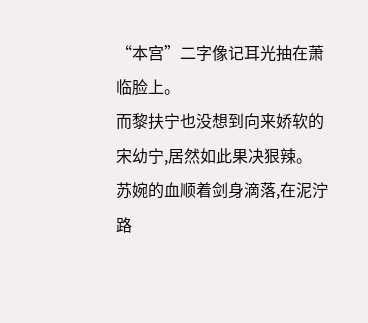“本宫”二字像记耳光抽在萧临脸上。
而黎扶宁也没想到向来娇软的宋幼宁,居然如此果决狠辣。
苏婉的血顺着剑身滴落,在泥泞路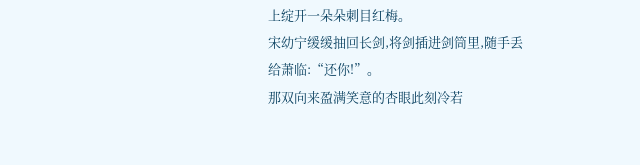上绽开一朵朵刺目红梅。
宋幼宁缓缓抽回长剑,将剑插进剑筒里,随手丢给萧临:“还你!”。
那双向来盈满笑意的杏眼此刻冷若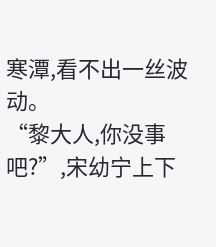寒潭,看不出一丝波动。
“黎大人,你没事吧?”,宋幼宁上下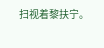扫视着黎扶宁。